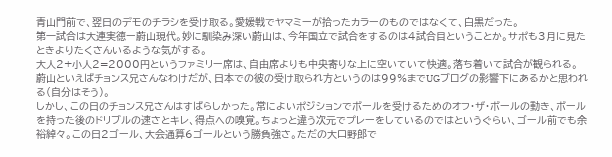青山門前で、翌日のデモのチラシを受け取る。愛媛戦でヤマミーが拾ったカラーのものではなくて、白黒だった。
第一試合は大連実徳ー蔚山現代。妙に馴染み深い蔚山は、今年国立で試合をするのは4試合目ということか。サポも3月に見たときよりたくさんいるような気がする。
大人2+小人2=2000円というファミリー席は、自由席よりも中央寄りな上に空いていて快適。落ち着いて試合が観られる。
蔚山といえばチョンス兄さんなわけだが、日本での彼の受け取られ方というのは99%までUGブログの影響下にあるかと思われる(自分はそう)。
しかし、この日のチョンス兄さんはすばらしかった。常によいポジションでボールを受けるためのオフ・ザ・ボールの動き、ボールを持った後のドリブルの速さとキレ、得点への嗅覚。ちょっと違う次元でプレーをしているのではというぐらい、ゴール前でも余裕綽々。この日2ゴール、大会通算6ゴールという勝負強さ。ただの大口野郎で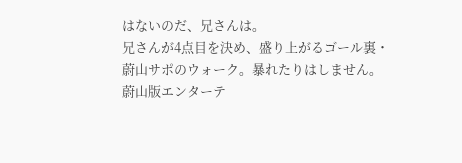はないのだ、兄さんは。
兄さんが4点目を決め、盛り上がるゴール裏・蔚山サポのウォーク。暴れたりはしません。蔚山版エンターテ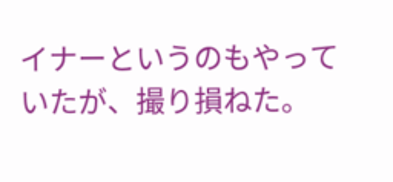イナーというのもやっていたが、撮り損ねた。